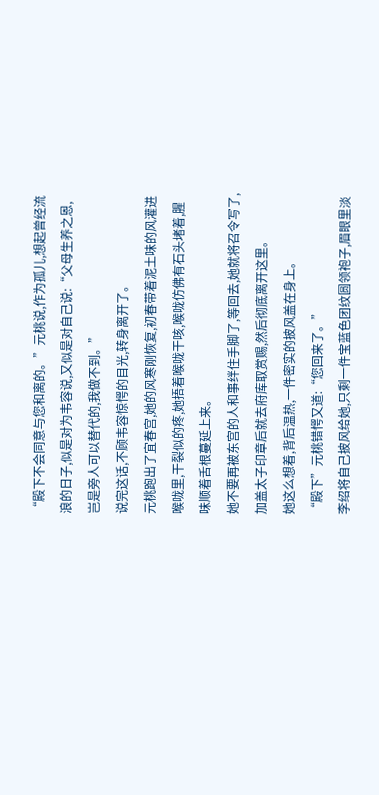“殿下不会同意与您和离的。”元桃说,作为孤儿,想起曾经流浪的日子,似是对为韦容说,又似是对自己说:“父母生养之恩,岂是旁人可以替代的,我做不到。”
说完这话,不顾韦容惊愕的目光,转身离开了。
元桃跑出了宜春宫,她的风寒刚恢复,初春带着泥土味的风灌进喉咙里,干裂似的疼,她捂着喉咙干咳,喉咙仿佛有石头堵着,腥味顺着舌根蔓延上来。
她不要再被东宫的人和事绊住手脚了,等回去,她就将召令写了,加盖太子印章后就去府库取赏赐,然后彻底离开这里。
她这么想着,背后温热,一件密实的披风盖在身上。
“殿下”元桃错愕又道:“您回来了。”
李绍将自己披风给她,只剩一件宝蓝色团纹圆领袍子,眉眼里淡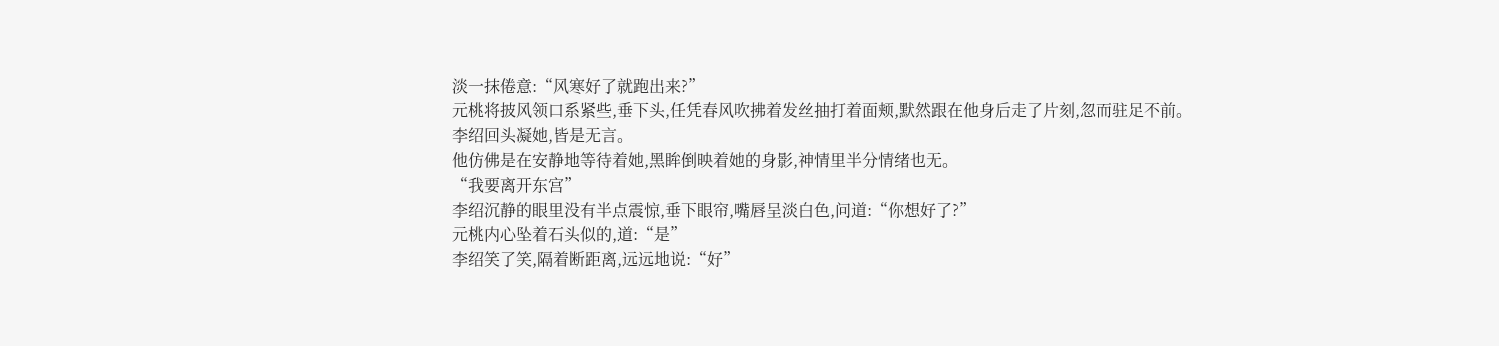淡一抹倦意:“风寒好了就跑出来?”
元桃将披风领口系紧些,垂下头,任凭春风吹拂着发丝抽打着面颊,默然跟在他身后走了片刻,忽而驻足不前。
李绍回头凝她,皆是无言。
他仿佛是在安静地等待着她,黑眸倒映着她的身影,神情里半分情绪也无。
“我要离开东宫”
李绍沉静的眼里没有半点震惊,垂下眼帘,嘴唇呈淡白色,问道:“你想好了?”
元桃内心坠着石头似的,道:“是”
李绍笑了笑,隔着断距离,远远地说:“好”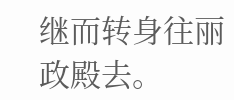继而转身往丽政殿去。